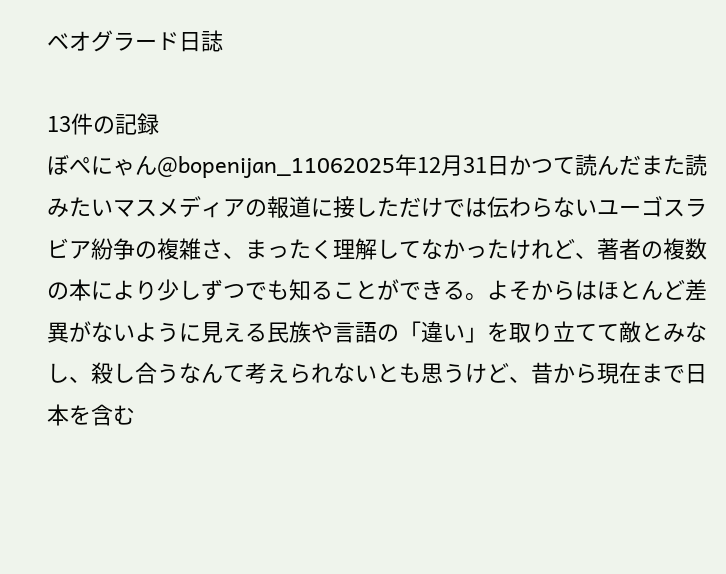ベオグラード日誌

13件の記録
ぼぺにゃん@bopenijan_11062025年12月31日かつて読んだまた読みたいマスメディアの報道に接しただけでは伝わらないユーゴスラビア紛争の複雑さ、まったく理解してなかったけれど、著者の複数の本により少しずつでも知ることができる。よそからはほとんど差異がないように見える民族や言語の「違い」を取り立てて敵とみなし、殺し合うなんて考えられないとも思うけど、昔から現在まで日本を含む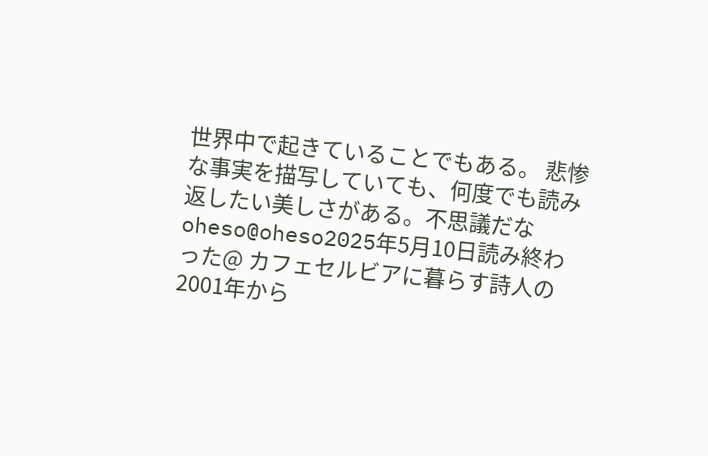世界中で起きていることでもある。 悲惨な事実を描写していても、何度でも読み返したい美しさがある。不思議だな
oheso@oheso2025年5月10日読み終わった@ カフェセルビアに暮らす詩人の2001年から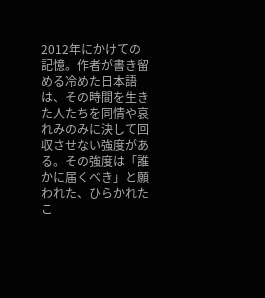2012年にかけての記憶。作者が書き留める冷めた日本語は、その時間を生きた人たちを同情や哀れみのみに決して回収させない強度がある。その強度は「誰かに届くべき」と願われた、ひらかれたこ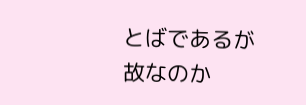とばであるが故なのか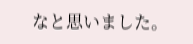なと思いました。